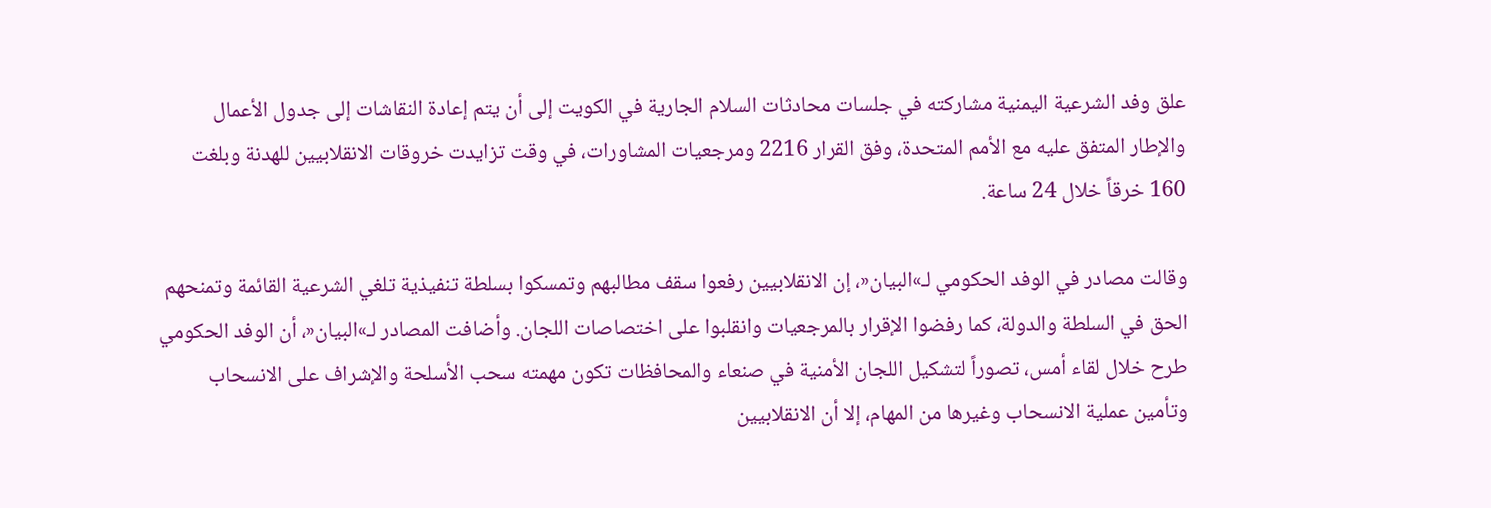علق وفد الشرعية اليمنية مشاركته في جلسات محادثات السلام الجارية في الكويت إلى أن يتم إعادة النقاشات إلى جدول الأعمال والإطار المتفق عليه مع الأمم المتحدة، وفق القرار 2216 ومرجعيات المشاورات، في وقت تزايدت خروقات الانقلابيين للهدنة وبلغت 160 خرقاً خلال 24 ساعة.

وقالت مصادر في الوفد الحكومي لـ»البيان«، إن الانقلابيين رفعوا سقف مطالبهم وتمسكوا بسلطة تنفيذية تلغي الشرعية القائمة وتمنحهم الحق في السلطة والدولة، كما رفضوا الإقرار بالمرجعيات وانقلبوا على اختصاصات اللجان. وأضافت المصادر لـ»البيان«، أن الوفد الحكومي طرح خلال لقاء أمس، تصوراً لتشكيل اللجان الأمنية في صنعاء والمحافظات تكون مهمته سحب الأسلحة والإشراف على الانسحاب وتأمين عملية الانسحاب وغيرها من المهام، إلا أن الانقلابيين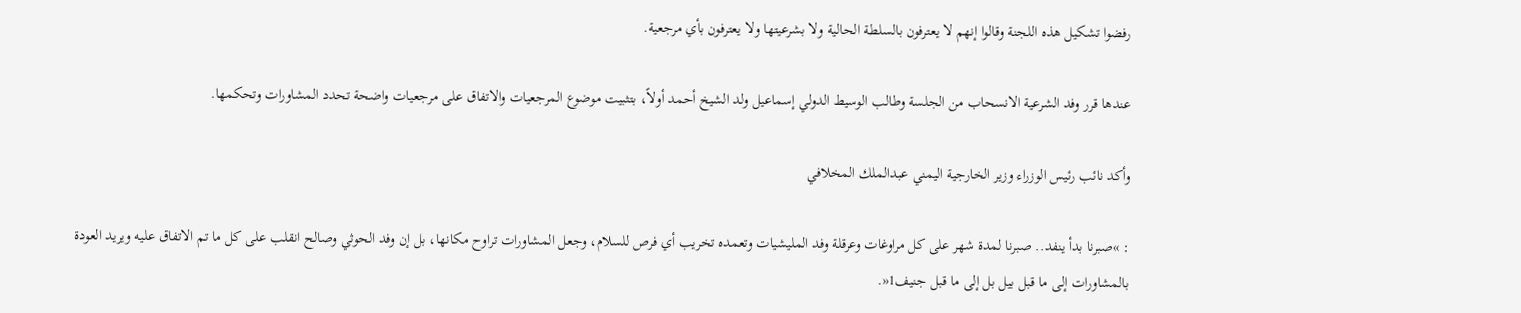رفضوا تشكيل هذه اللجنة وقالوا إنهم لا يعترفون بالسلطة الحالية ولا بشرعيتها ولا يعترفون بأي مرجعية.

عندها قرر وفد الشرعية الانسحاب من الجلسة وطالب الوسيط الدولي إسماعيل ولد الشيخ أحمد أولاً، بتثبيت موضوع المرجعيات والاتفاق على مرجعيات واضحة تحدد المشاورات وتحكمها.

وأكد نائب رئيس الوزراء وزير الخارجية اليمني عبدالملك المخلافي

: »صبرنا بدأ ينفد.. صبرنا لمدة شهر على كل مراوغات وعرقلة وفد المليشيات وتعمده تخريب أي فرص للسلام، وجعل المشاورات تراوح مكانها، بل إن وفد الحوثي وصالح انقلب على كل ما تم الاتفاق عليه ويريد العودة بالمشاورات إلى ما قبل بيل بل إلى ما قبل جنيف1«.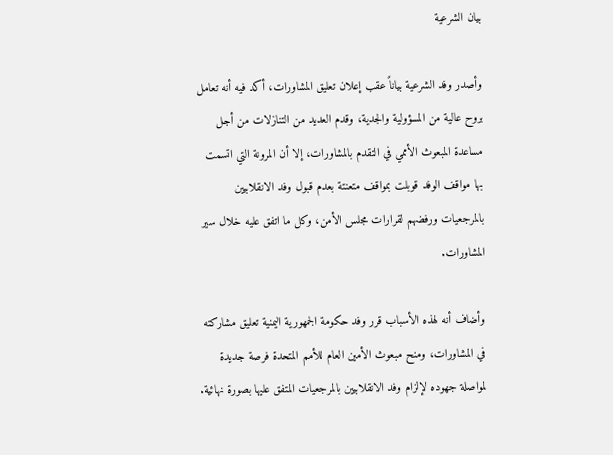بيان الشرعية

وأصدر وفد الشرعية بياناً عقب إعلان تعليق المشاورات، أكد فيه أنه تعامل بروح عالية من المسؤولية والجدية، وقدم العديد من التنازلات من أجل مساعدة المبعوث الأممي في التقدم بالمشاورات، إلا أن المرونة التي اتسمت بها مواقف الوفد قوبلت بمواقف متعنتة بعدم قبول وفد الانقلابيين بالمرجعيات ورفضهم لقرارات مجلس الأمن، وكل ما اتفق عليه خلال سير المشاورات.

وأضاف أنه لهذه الأسباب قرر وفد حكومة الجمهورية اليمنية تعليق مشاركته في المشاورات، ومنح مبعوث الأمين العام للأمم المتحدة فرصة جديدة لمواصلة جهوده لإلزام وفد الانقلابيين بالمرجعيات المتفق عليها بصورة نهائية.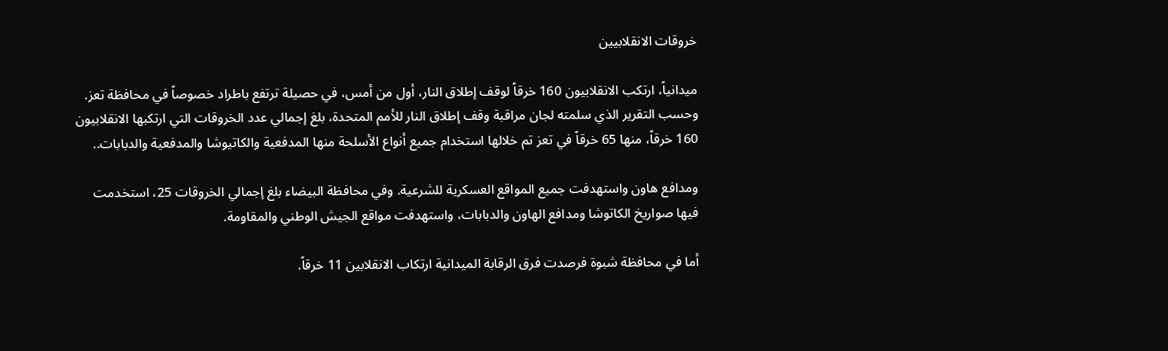خروقات الانقلابيين

ميدانياً، ارتكب الانقلابيون 160 خرقاً لوقف إطلاق النار، أول من أمس، في حصيلة ترتفع باطراد خصوصاً في محافظة تعز. وحسب التقرير الذي سلمته لجان مراقبة وقف إطلاق النار للأمم المتحدة، بلغ إجمالي عدد الخروقات التي ارتكبها الانقلابيون 160 خرقاً، منها 65 خرقاً في تعز تم خلالها استخدام جميع أنواع الأسلحة منها المدفعية والكاتيوشا والمدفعية والدبابات..

ومدافع هاون واستهدفت جميع المواقع العسكرية للشرعية. وفي محافظة البيضاء بلغ إجمالي الخروقات 25، استخدمت فيها صواريخ الكاتوشا ومدافع الهاون والدبابات، واستهدفت مواقع الجيش الوطني والمقاومة.

أما في محافظة شبوة فرصدت فرق الرقابة الميدانية ارتكاب الانقلابين 11 خرقاً.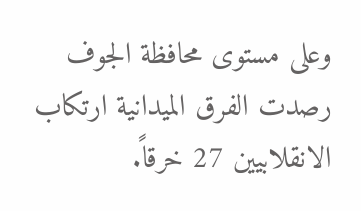وعلى مستوى محافظة الجوف رصدت الفرق الميدانية ارتكاب الانقلابيين 27 خرقاً.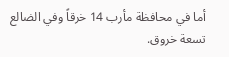أما في محافظة مأرب 14 خرقاً وفي الضالع تسعة خروق.